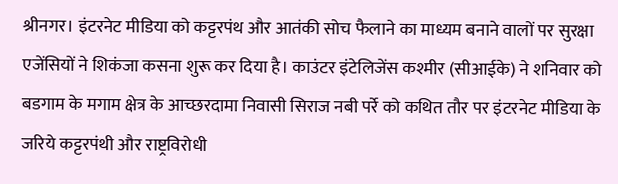श्रीनगर। इंटरनेट मीडिया को कट्टरपंथ और आतंकी सोच फैलाने का माध्यम बनाने वालों पर सुरक्षा एजेंसियों ने शिकंजा कसना शुरू कर दिया है। काउंटर इंटेलिजेंस कश्मीर (सीआईके) ने शनिवार को बडगाम के मगाम क्षेत्र के आच्छरदामा निवासी सिराज नबी पर्रे को कथित तौर पर इंटरनेट मीडिया के जरिये कट्टरपंथी और राष्ट्रविरोधी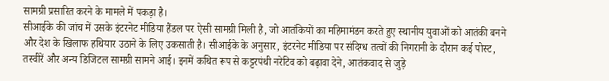सामग्री प्रसारित करने के मामले में पकड़ा है।
सीआईके की जांच में उसके इंटरनेट मीडिया हैंडल पर ऐसी सामग्री मिली है, जो आतंकियों का महिमामंडन करते हुए स्थानीय युवाओं को आतंकी बनने और देश के खिलाफ हथियार उठाने के लिए उकसाती है। सीआईके के अनुसार, इंटरनेट मीडिया पर संदिग्ध तत्वों की निगरानी के दौरान कई पोस्ट, तस्वीरें और अन्य डिजिटल सामग्री सामने आई। इनमें कथित रूप से कट्टरपंथी नरेटिव को बढ़ावा देने, आतंकवाद से जुड़े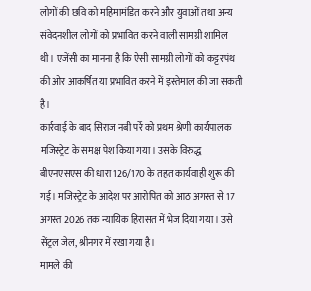लोगों की छवि को महिमामंडित करने और युवाओं तथा अन्य संवेदनशील लोगों को प्रभावित करने वाली सामग्री शामिल थी। एजेंसी का मानना है कि ऐसी सामग्री लोगों को कट्टरपंथ की ओर आकर्षित या प्रभावित करने में इस्तेमाल की जा सकती है।
कार्रवाई के बाद सिराज नबी पर्रे को प्रथम श्रेणी कार्यपालक मजिस्ट्रेट के समक्ष पेश किया गया। उसके विरुद्ध बीएनएसएस की धारा 126/170 के तहत कार्यवाही शुरू की गई। मजिस्ट्रेट के आदेश पर आरोपित को आठ अगस्त से 17 अगस्त 2026 तक न्यायिक हिरासत में भेज दिया गया। उसे सेंट्रल जेल, श्रीनगर में रखा गया है।
मामले की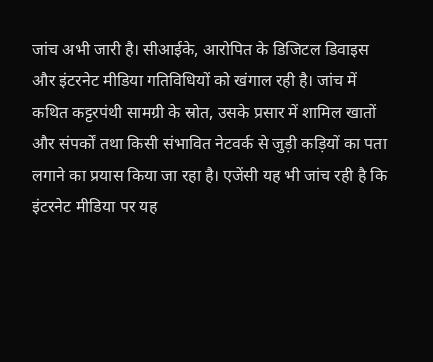जांच अभी जारी है। सीआईके, आरोपित के डिजिटल डिवाइस और इंटरनेट मीडिया गतिविधियों को खंगाल रही है। जांच में कथित कट्टरपंथी सामग्री के स्रोत, उसके प्रसार में शामिल खातों और संपर्कों तथा किसी संभावित नेटवर्क से जुड़ी कड़ियों का पता लगाने का प्रयास किया जा रहा है। एजेंसी यह भी जांच रही है कि इंटरनेट मीडिया पर यह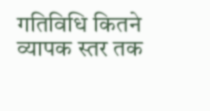गतिविधि कितने व्यापक स्तर तक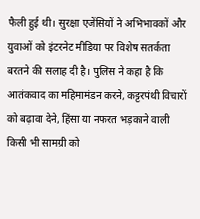फैली हुई थी। सुरक्षा एजेंसियों ने अभिभावकों और युवाओं को इंटरनेट मीडिया पर विशेष सतर्कता बरतने की सलाह दी है। पुलिस ने कहा है कि आतंकवाद का महिमामंडन करने, कट्टरपंथी विचारों को बढ़ावा देने, हिंसा या नफरत भड़काने वाली किसी भी सामग्री को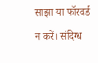साझा या फॉरवर्ड न करें। संदिग्ध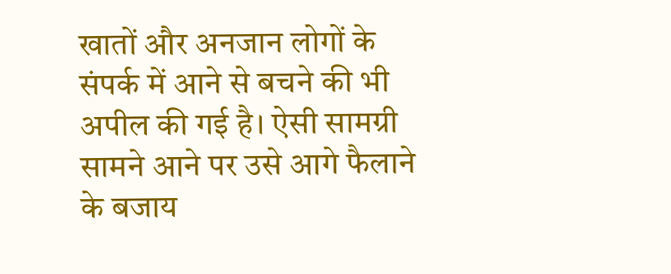खातों और अनजान लोगों के संपर्क में आने से बचने की भी अपील की गई है। ऐसी सामग्री सामने आने पर उसे आगे फैलाने के बजाय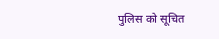पुलिस को सूचित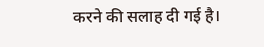करने की सलाह दी गई है।